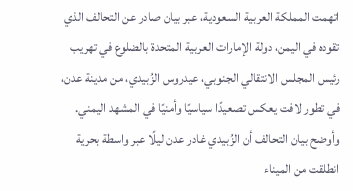اتهمت المملكة العربية السعودية، عبر بيان صادر عن التحالف الذي تقوده في اليمن، دولة الإمارات العربية المتحدة بالضلوع في تهريب رئيس المجلس الانتقالي الجنوبي، عيدروس الزُبيدي، من مدينة عدن، في تطور لافت يعكس تصعيدًا سياسيًا وأمنيًا في المشهد اليمني.
وأوضح بيان التحالف أن الزُبيدي غادر عدن ليلًا عبر واسطة بحرية انطلقت من الميناء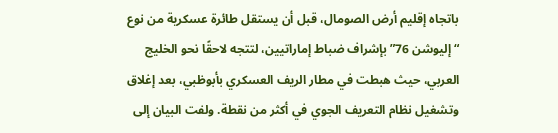باتجاه إقليم أرض الصومال، قبل أن يستقل طائرة عسكرية من نوع “إليوشن 76” بإشراف ضباط إماراتيين، لتتجه لاحقًا نحو الخليج العربي، حيث هبطت في مطار الريف العسكري بأبوظبي، بعد إغلاق وتشغيل نظام التعريف الجوي في أكثر من نقطة. ولفت البيان إلى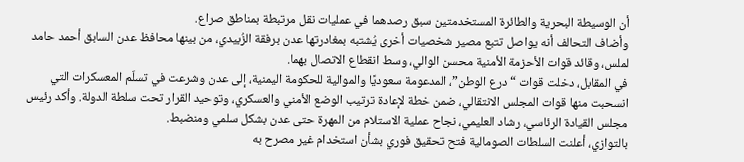أن الوسيطة البحرية والطائرة المستخدمتين سبق رصدهما في عمليات نقل مرتبطة بمناطق صراع.
وأضاف التحالف أنه يواصل تتبع مصير شخصيات أخرى يُشتبه بمغادرتها عدن برفقة الزُبيدي، من بينها محافظ عدن السابق أحمد حامد لملس، وقائد قوات الأحزمة الأمنية محسن الوالي، وسط انقطاع الاتصال بهما.
في المقابل، دخلت قوات “درع الوطن”، المدعومة سعوديًا والموالية للحكومة اليمنية، إلى عدن وشرعت في تسلّم المعسكرات التي انسحبت منها قوات المجلس الانتقالي، ضمن خطة لإعادة ترتيب الوضع الأمني والعسكري، وتوحيد القرار تحت سلطة الدولة. وأكد رئيس مجلس القيادة الرئاسي، رشاد العليمي، نجاح عملية الاستلام من المهرة حتى عدن بشكل سلمي ومنضبط.
بالتوازي، أعلنت السلطات الصومالية فتح تحقيق فوري بشأن استخدام غير مصرح به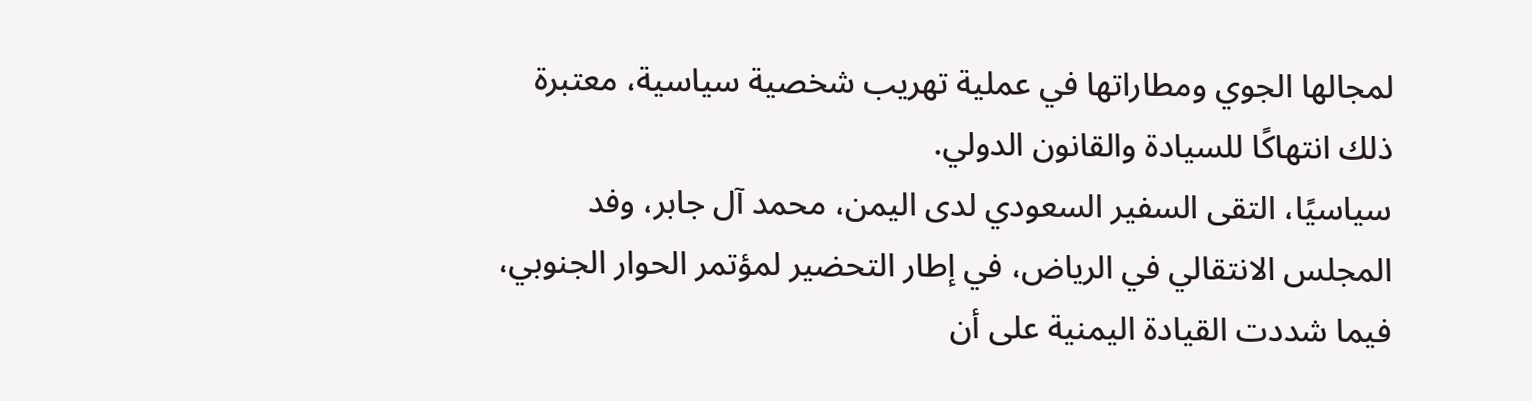لمجالها الجوي ومطاراتها في عملية تهريب شخصية سياسية، معتبرة ذلك انتهاكًا للسيادة والقانون الدولي.
سياسيًا، التقى السفير السعودي لدى اليمن، محمد آل جابر، وفد المجلس الانتقالي في الرياض، في إطار التحضير لمؤتمر الحوار الجنوبي، فيما شددت القيادة اليمنية على أن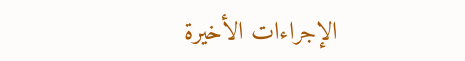الإجراءات الأخيرة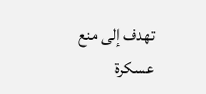تهدف إلى منع عسكرة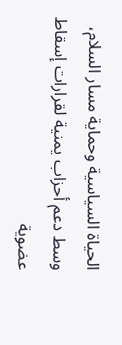الحياة السياسية وحماية مسار السلام، وسط دعم أحزاب يمنية لقرارات إسقاط عضوية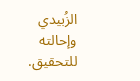الزُبيدي وإحالته للتحقيق.